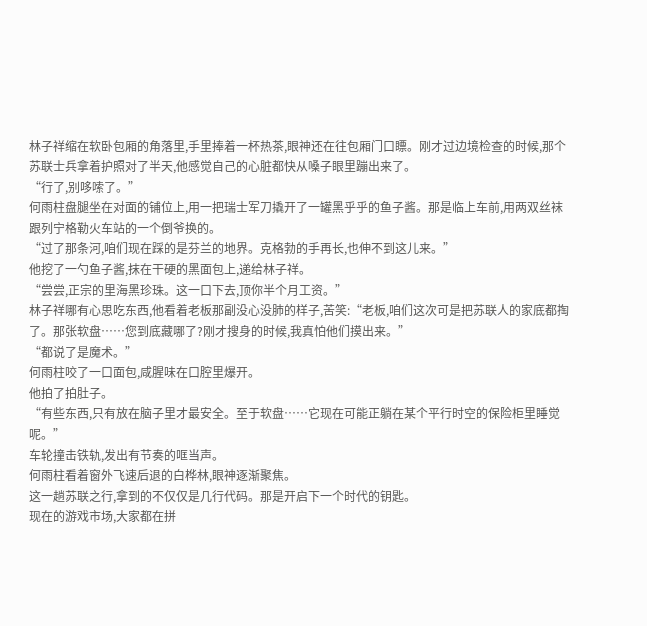林子祥缩在软卧包厢的角落里,手里捧着一杯热茶,眼神还在往包厢门口瞟。刚才过边境检查的时候,那个苏联士兵拿着护照对了半天,他感觉自己的心脏都快从嗓子眼里蹦出来了。
“行了,别哆嗦了。”
何雨柱盘腿坐在对面的铺位上,用一把瑞士军刀撬开了一罐黑乎乎的鱼子酱。那是临上车前,用两双丝袜跟列宁格勒火车站的一个倒爷换的。
“过了那条河,咱们现在踩的是芬兰的地界。克格勃的手再长,也伸不到这儿来。”
他挖了一勺鱼子酱,抹在干硬的黑面包上,递给林子祥。
“尝尝,正宗的里海黑珍珠。这一口下去,顶你半个月工资。”
林子祥哪有心思吃东西,他看着老板那副没心没肺的样子,苦笑:“老板,咱们这次可是把苏联人的家底都掏了。那张软盘……您到底藏哪了?刚才搜身的时候,我真怕他们摸出来。”
“都说了是魔术。”
何雨柱咬了一口面包,咸腥味在口腔里爆开。
他拍了拍肚子。
“有些东西,只有放在脑子里才最安全。至于软盘……它现在可能正躺在某个平行时空的保险柜里睡觉呢。”
车轮撞击铁轨,发出有节奏的哐当声。
何雨柱看着窗外飞速后退的白桦林,眼神逐渐聚焦。
这一趟苏联之行,拿到的不仅仅是几行代码。那是开启下一个时代的钥匙。
现在的游戏市场,大家都在拼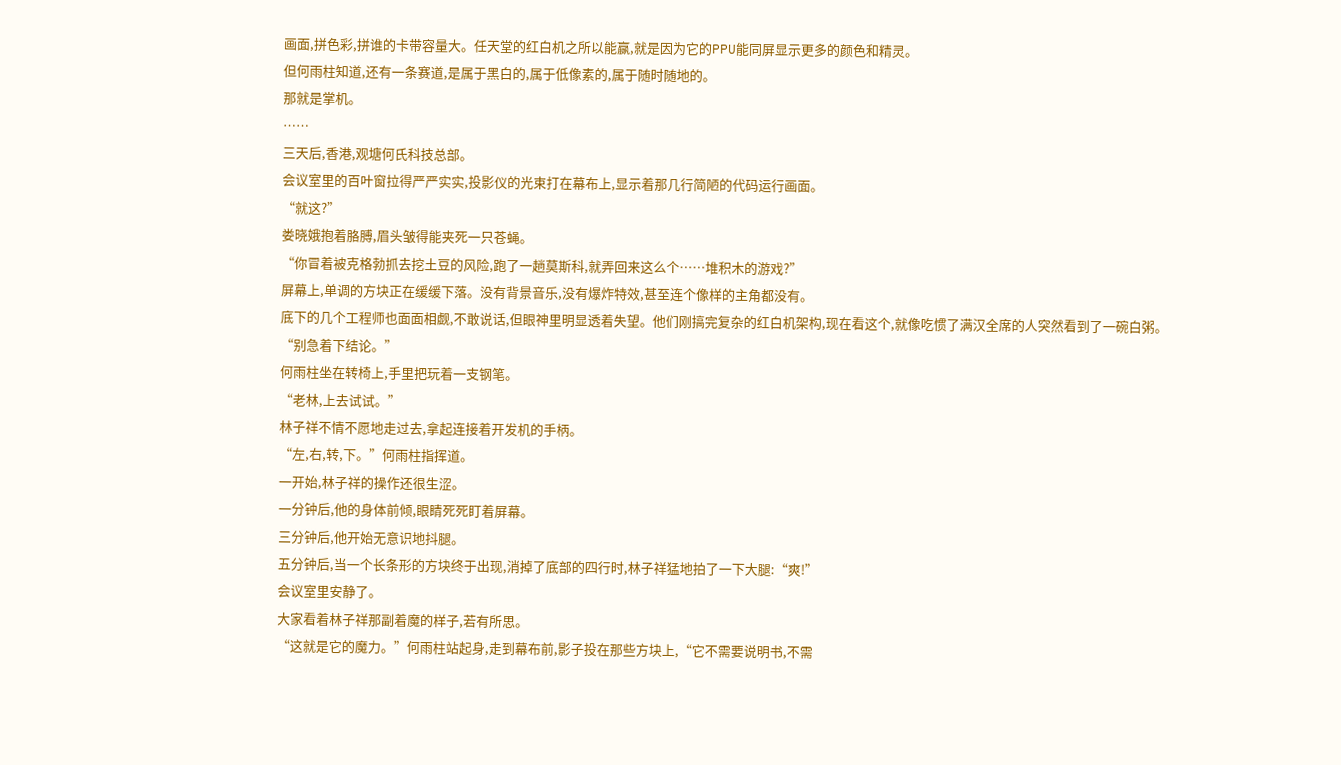画面,拼色彩,拼谁的卡带容量大。任天堂的红白机之所以能赢,就是因为它的PPU能同屏显示更多的颜色和精灵。
但何雨柱知道,还有一条赛道,是属于黑白的,属于低像素的,属于随时随地的。
那就是掌机。
……
三天后,香港,观塘何氏科技总部。
会议室里的百叶窗拉得严严实实,投影仪的光束打在幕布上,显示着那几行简陋的代码运行画面。
“就这?”
娄晓娥抱着胳膊,眉头皱得能夹死一只苍蝇。
“你冒着被克格勃抓去挖土豆的风险,跑了一趟莫斯科,就弄回来这么个……堆积木的游戏?”
屏幕上,单调的方块正在缓缓下落。没有背景音乐,没有爆炸特效,甚至连个像样的主角都没有。
底下的几个工程师也面面相觑,不敢说话,但眼神里明显透着失望。他们刚搞完复杂的红白机架构,现在看这个,就像吃惯了满汉全席的人突然看到了一碗白粥。
“别急着下结论。”
何雨柱坐在转椅上,手里把玩着一支钢笔。
“老林,上去试试。”
林子祥不情不愿地走过去,拿起连接着开发机的手柄。
“左,右,转,下。”何雨柱指挥道。
一开始,林子祥的操作还很生涩。
一分钟后,他的身体前倾,眼睛死死盯着屏幕。
三分钟后,他开始无意识地抖腿。
五分钟后,当一个长条形的方块终于出现,消掉了底部的四行时,林子祥猛地拍了一下大腿:“爽!”
会议室里安静了。
大家看着林子祥那副着魔的样子,若有所思。
“这就是它的魔力。”何雨柱站起身,走到幕布前,影子投在那些方块上,“它不需要说明书,不需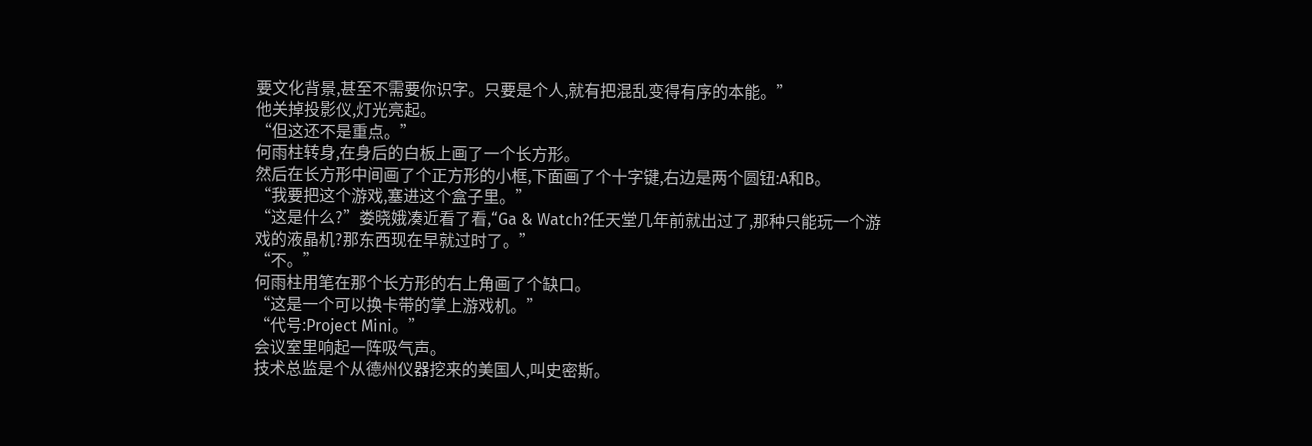要文化背景,甚至不需要你识字。只要是个人,就有把混乱变得有序的本能。”
他关掉投影仪,灯光亮起。
“但这还不是重点。”
何雨柱转身,在身后的白板上画了一个长方形。
然后在长方形中间画了个正方形的小框,下面画了个十字键,右边是两个圆钮:A和B。
“我要把这个游戏,塞进这个盒子里。”
“这是什么?”娄晓娥凑近看了看,“Ga & Watch?任天堂几年前就出过了,那种只能玩一个游戏的液晶机?那东西现在早就过时了。”
“不。”
何雨柱用笔在那个长方形的右上角画了个缺口。
“这是一个可以换卡带的掌上游戏机。”
“代号:Project Mini。”
会议室里响起一阵吸气声。
技术总监是个从德州仪器挖来的美国人,叫史密斯。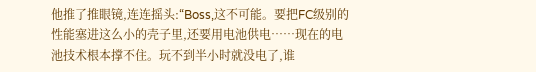他推了推眼镜,连连摇头:“Boss,这不可能。要把FC级别的性能塞进这么小的壳子里,还要用电池供电……现在的电池技术根本撑不住。玩不到半小时就没电了,谁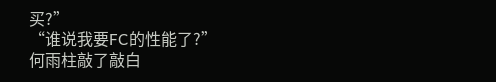买?”
“谁说我要FC的性能了?”
何雨柱敲了敲白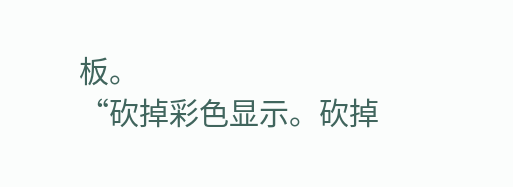板。
“砍掉彩色显示。砍掉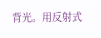背光。用反射式